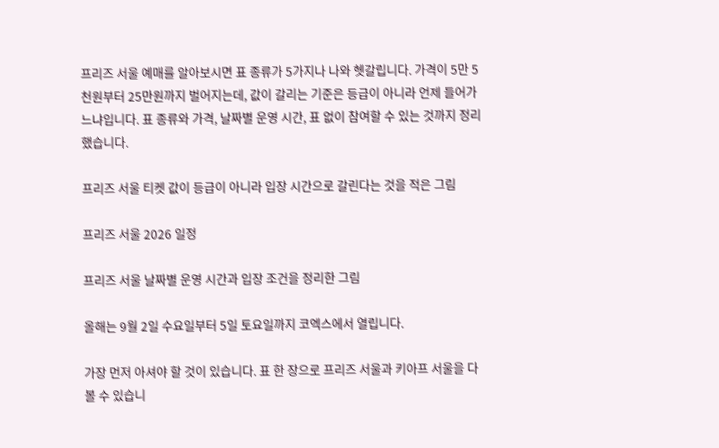프리즈 서울 예매를 알아보시면 표 종류가 5가지나 나와 헷갈립니다. 가격이 5만 5천원부터 25만원까지 벌어지는데, 값이 갈리는 기준은 등급이 아니라 언제 들어가느냐입니다. 표 종류와 가격, 날짜별 운영 시간, 표 없이 참여할 수 있는 것까지 정리했습니다.

프리즈 서울 티켓 값이 등급이 아니라 입장 시간으로 갈린다는 것을 적은 그림

프리즈 서울 2026 일정

프리즈 서울 날짜별 운영 시간과 입장 조건을 정리한 그림

올해는 9월 2일 수요일부터 5일 토요일까지 코엑스에서 열립니다.

가장 먼저 아셔야 할 것이 있습니다. 표 한 장으로 프리즈 서울과 키아프 서울을 다 볼 수 있습니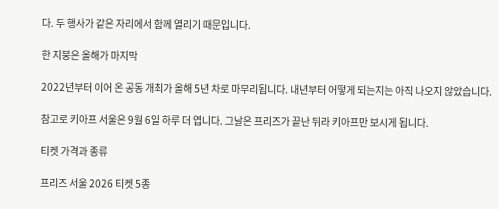다. 두 행사가 같은 자리에서 함께 열리기 때문입니다.

한 지붕은 올해가 마지막

2022년부터 이어 온 공동 개최가 올해 5년 차로 마무리됩니다. 내년부터 어떻게 되는지는 아직 나오지 않았습니다.

참고로 키아프 서울은 9월 6일 하루 더 엽니다. 그날은 프리즈가 끝난 뒤라 키아프만 보시게 됩니다.

티켓 가격과 종류

프리즈 서울 2026 티켓 5종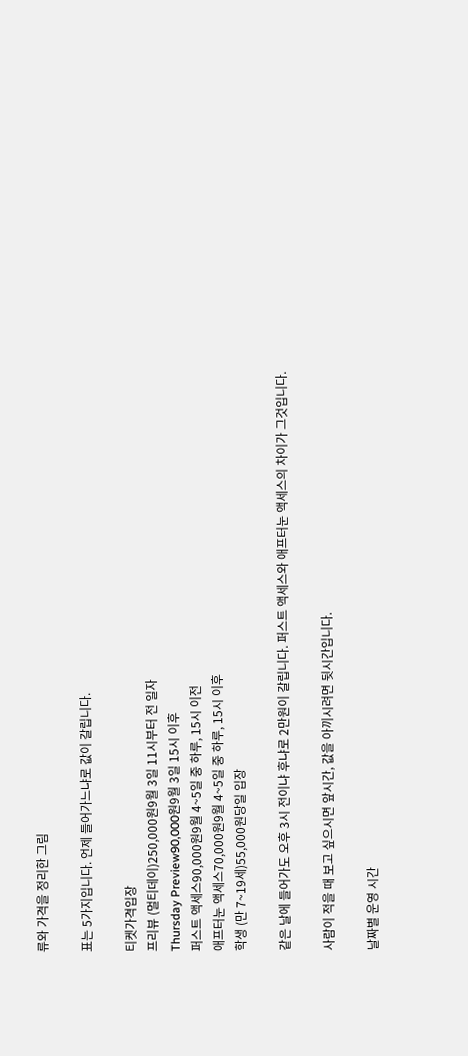류와 가격을 정리한 그림

표는 5가지입니다. 언제 들어가느냐로 값이 갈립니다.

티켓가격입장
프리뷰 (멀티데이)250,000원9월 3일 11시부터 전 일자
Thursday Preview90,000원9월 3일 15시 이후
퍼스트 액세스90,000원9월 4~5일 중 하루, 15시 이전
애프터눈 액세스70,000원9월 4~5일 중 하루, 15시 이후
학생 (만 7~19세)55,000원당일 입장

같은 날에 들어가도 오후 3시 전이냐 후냐로 2만원이 갈립니다. 퍼스트 액세스와 애프터눈 액세스의 차이가 그것입니다.

사람이 적을 때 보고 싶으시면 앞시간, 값을 아끼시려면 뒷시간입니다.

날짜별 운영 시간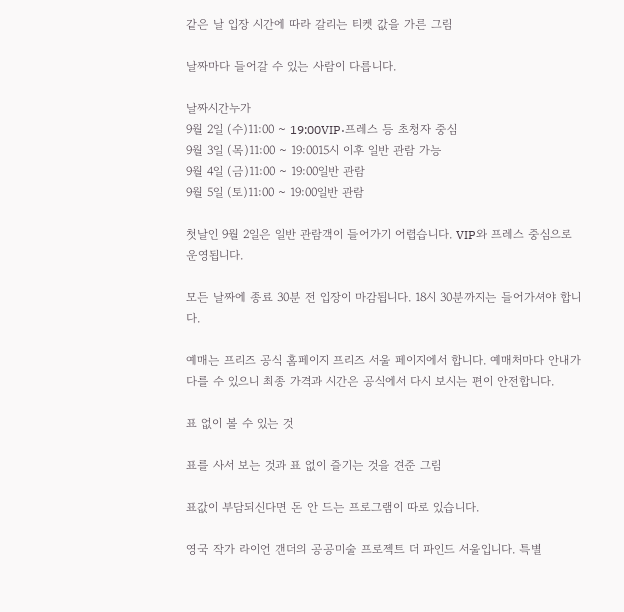같은 날 입장 시간에 따라 갈리는 티켓 값을 가른 그림

날짜마다 들어갈 수 있는 사람이 다릅니다.

날짜시간누가
9월 2일 (수)11:00 ~ 19:00VIP·프레스 등 초청자 중심
9월 3일 (목)11:00 ~ 19:0015시 이후 일반 관람 가능
9월 4일 (금)11:00 ~ 19:00일반 관람
9월 5일 (토)11:00 ~ 19:00일반 관람

첫날인 9월 2일은 일반 관람객이 들어가기 어렵습니다. VIP와 프레스 중심으로 운영됩니다.

모든 날짜에 종료 30분 전 입장이 마감됩니다. 18시 30분까지는 들어가셔야 합니다.

예매는 프리즈 공식 홈페이지 프리즈 서울 페이지에서 합니다. 예매처마다 안내가 다를 수 있으니 최종 가격과 시간은 공식에서 다시 보시는 편이 안전합니다.

표 없이 볼 수 있는 것

표를 사서 보는 것과 표 없이 즐기는 것을 견준 그림

표값이 부담되신다면 돈 안 드는 프로그램이 따로 있습니다.

영국 작가 라이언 갠더의 공공미술 프로젝트 더 파인드 서울입니다. 특별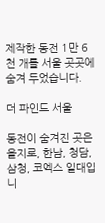제작한 동전 1만 6천 개를 서울 곳곳에 숨겨 두었습니다.

더 파인드 서울

동전이 숨겨진 곳은 을지로, 한남, 청담, 삼청, 코엑스 일대입니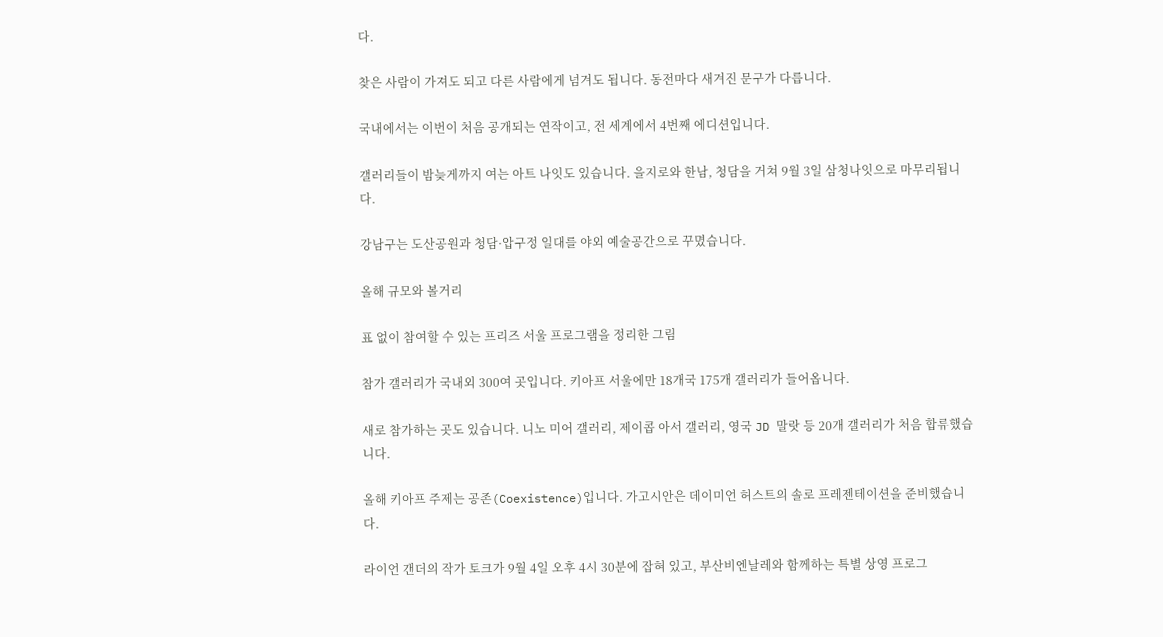다.

찾은 사람이 가져도 되고 다른 사람에게 넘겨도 됩니다. 동전마다 새겨진 문구가 다릅니다.

국내에서는 이번이 처음 공개되는 연작이고, 전 세계에서 4번째 에디션입니다.

갤러리들이 밤늦게까지 여는 아트 나잇도 있습니다. 을지로와 한남, 청담을 거쳐 9월 3일 삼청나잇으로 마무리됩니다.

강남구는 도산공원과 청담·압구정 일대를 야외 예술공간으로 꾸몄습니다.

올해 규모와 볼거리

표 없이 참여할 수 있는 프리즈 서울 프로그램을 정리한 그림

참가 갤러리가 국내외 300여 곳입니다. 키아프 서울에만 18개국 175개 갤러리가 들어옵니다.

새로 참가하는 곳도 있습니다. 니노 미어 갤러리, 제이콥 아서 갤러리, 영국 JD 말랏 등 20개 갤러리가 처음 합류했습니다.

올해 키아프 주제는 공존(Coexistence)입니다. 가고시안은 데이미언 허스트의 솔로 프레젠테이션을 준비했습니다.

라이언 갠더의 작가 토크가 9월 4일 오후 4시 30분에 잡혀 있고, 부산비엔날레와 함께하는 특별 상영 프로그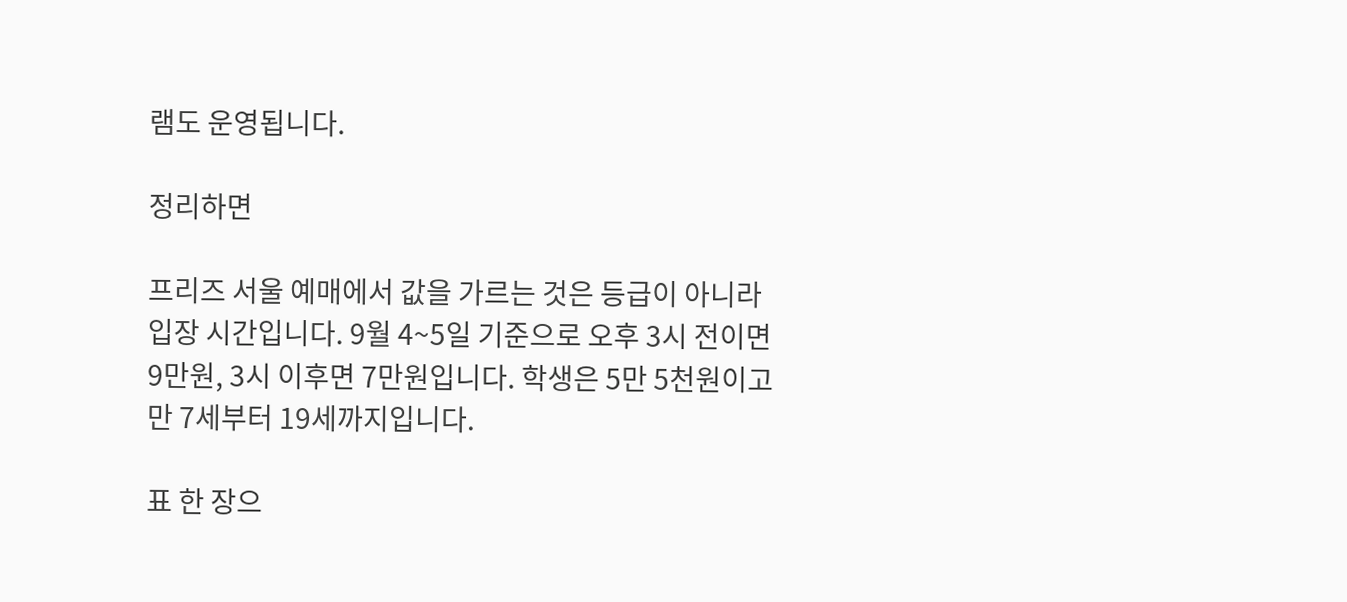램도 운영됩니다.

정리하면

프리즈 서울 예매에서 값을 가르는 것은 등급이 아니라 입장 시간입니다. 9월 4~5일 기준으로 오후 3시 전이면 9만원, 3시 이후면 7만원입니다. 학생은 5만 5천원이고 만 7세부터 19세까지입니다.

표 한 장으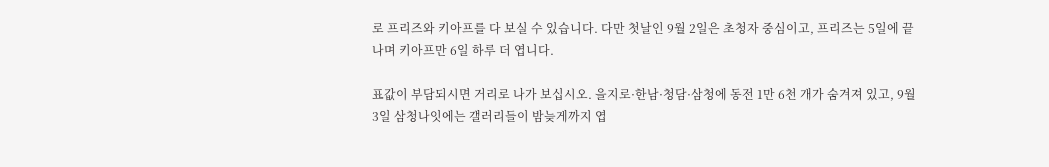로 프리즈와 키아프를 다 보실 수 있습니다. 다만 첫날인 9월 2일은 초청자 중심이고, 프리즈는 5일에 끝나며 키아프만 6일 하루 더 엽니다.

표값이 부담되시면 거리로 나가 보십시오. 을지로·한남·청담·삼청에 동전 1만 6천 개가 숨겨져 있고, 9월 3일 삼청나잇에는 갤러리들이 밤늦게까지 엽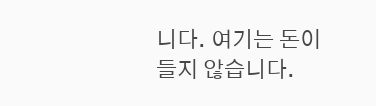니다. 여기는 돈이 들지 않습니다.